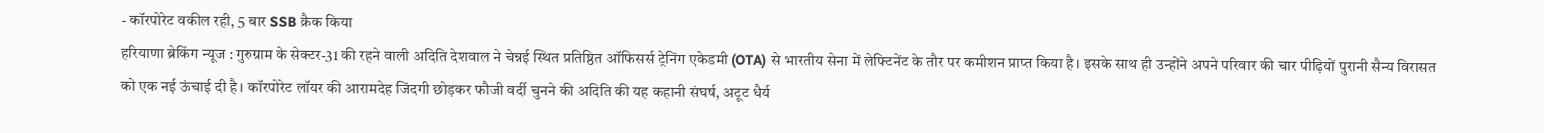- कॉरपोरेट वकील रही, 5 बार SSB क्रैक किया
हरियाणा ब्रेकिंग न्यूज : गुरुग्राम के सेक्टर-31 की रहने वाली अदिति देशवाल ने चेन्नई स्थित प्रतिष्ठित ऑफिसर्स ट्रेनिंग एकेडमी (OTA) से भारतीय सेना में लेफ्टिनेंट के तौर पर कमीशन प्राप्त किया है। इसके साथ ही उन्होंने अपने परिवार की चार पीढ़ियों पुरानी सैन्य विरासत को एक नई ऊंचाई दी है। कॉरपोरेट लॉयर की आरामदेह जिंदगी छोड़कर फौजी वर्दी चुनने की अदिति की यह कहानी संघर्ष, अटूट धैर्य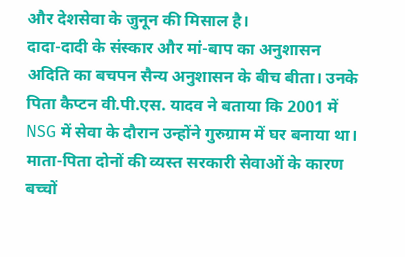और देशसेवा के जुनून की मिसाल है।
दादा-दादी के संस्कार और मां-बाप का अनुशासन
अदिति का बचपन सैन्य अनुशासन के बीच बीता। उनके पिता कैप्टन वी.पी.एस. यादव ने बताया कि 2001 में NSG में सेवा के दौरान उन्होंने गुरुग्राम में घर बनाया था। माता-पिता दोनों की व्यस्त सरकारी सेवाओं के कारण बच्चों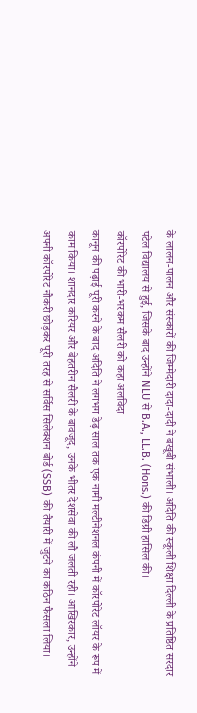के लालन-पालन और संस्कारों की जिम्मेदारी दादा-दादी ने बखूबी संभाली। अदिति की स्कूली शिक्षा दिल्ली के प्रतिष्ठित सरदार पटेल विद्यालय से हुई, जिसके बाद उन्होंने NLU से B.A., LL.B. (Hons.) की डिग्री हासिल की।
कॉरपोरेट की भारी-भरकम सैलरी को कहा अलविदा
कानून की पढ़ाई पूरी करने के बाद अदिति ने लगभग डेढ़ साल तक एक नामी मल्टीनेशनल कंपनी में कॉरपोरेट लॉयर के रूप में काम किया। शानदार करियर और बेहतरीन सैलरी के बावजूद, उनके भीतर देशसेवा की लौ जलती रही। आखिरकार, उन्होंने अपनी कॉरपोरेट नौकरी छोड़कर पूरी तरह से सर्विस सिलेक्शन बोर्ड (SSB) की तैयारी में जुटने का कठिन फैसला लिया।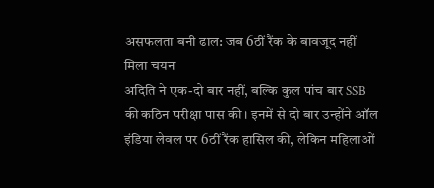असफलता बनी ढाल: जब 6ठीं रैंक के बावजूद नहीं मिला चयन
अदिति ने एक-दो बार नहीं, बल्कि कुल पांच बार SSB की कठिन परीक्षा पास की। इनमें से दो बार उन्होंने ऑल इंडिया लेवल पर 6ठीं रैंक हासिल की, लेकिन महिलाओं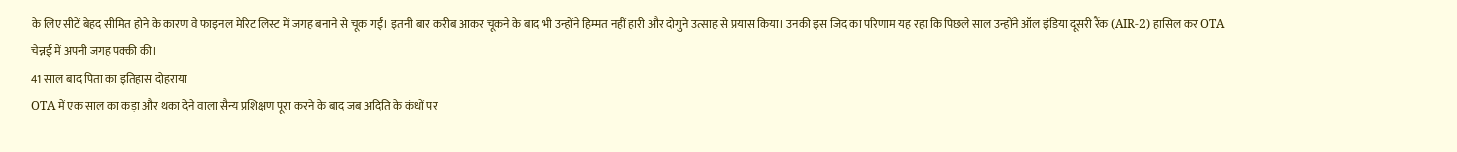के लिए सीटें बेहद सीमित होने के कारण वे फाइनल मेरिट लिस्ट में जगह बनाने से चूक गईं। इतनी बार करीब आकर चूकने के बाद भी उन्होंने हिम्मत नहीं हारी और दोगुने उत्साह से प्रयास किया। उनकी इस जिद का परिणाम यह रहा कि पिछले साल उन्होंने ऑल इंडिया दूसरी रैंक (AIR-2) हासिल कर OTA चेन्नई में अपनी जगह पक्की की।
41 साल बाद पिता का इतिहास दोहराया
OTA में एक साल का कड़ा और थका देने वाला सैन्य प्रशिक्षण पूरा करने के बाद जब अदिति के कंधों पर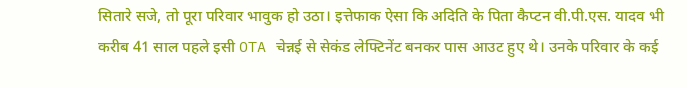सितारे सजे, तो पूरा परिवार भावुक हो उठा। इत्तेफाक ऐसा कि अदिति के पिता कैप्टन वी.पी.एस. यादव भी करीब 41 साल पहले इसी OTA चेन्नई से सेकंड लेफ्टिनेंट बनकर पास आउट हुए थे। उनके परिवार के कई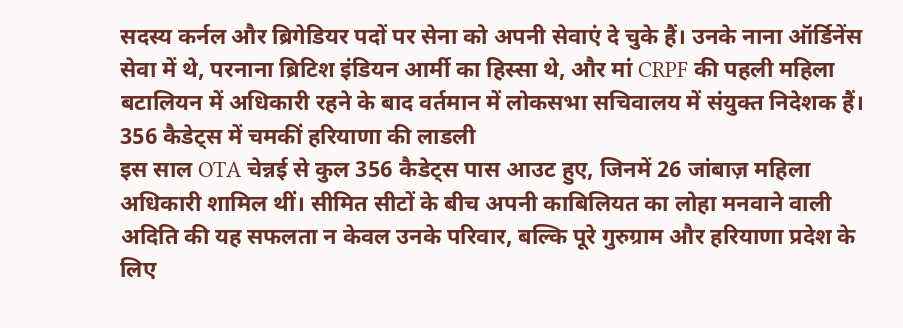सदस्य कर्नल और ब्रिगेडियर पदों पर सेना को अपनी सेवाएं दे चुके हैं। उनके नाना ऑर्डिनेंस सेवा में थे, परनाना ब्रिटिश इंडियन आर्मी का हिस्सा थे, और मां CRPF की पहली महिला बटालियन में अधिकारी रहने के बाद वर्तमान में लोकसभा सचिवालय में संयुक्त निदेशक हैं।
356 कैडेट्स में चमकीं हरियाणा की लाडली
इस साल OTA चेन्नई से कुल 356 कैडेट्स पास आउट हुए, जिनमें 26 जांबाज़ महिला अधिकारी शामिल थीं। सीमित सीटों के बीच अपनी काबिलियत का लोहा मनवाने वाली अदिति की यह सफलता न केवल उनके परिवार, बल्कि पूरे गुरुग्राम और हरियाणा प्रदेश के लिए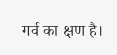गर्व का क्षण है।